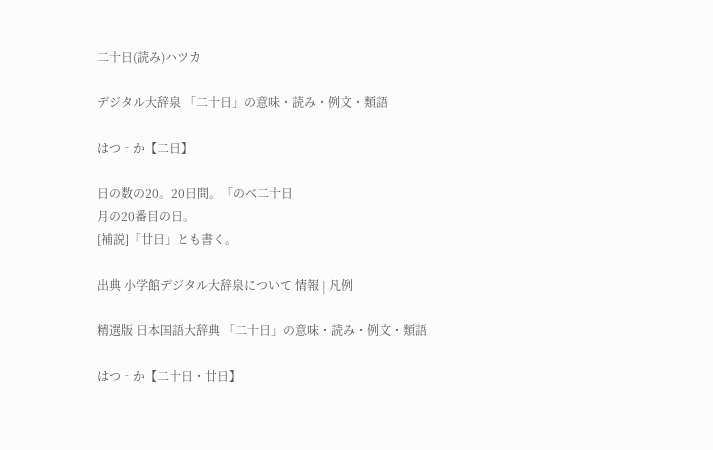二十日(読み)ハツカ

デジタル大辞泉 「二十日」の意味・読み・例文・類語

はつ‐か【二日】

日の数の20。20日間。「のべ二十日
月の20番目の日。
[補説]「廿日」とも書く。

出典 小学館デジタル大辞泉について 情報 | 凡例

精選版 日本国語大辞典 「二十日」の意味・読み・例文・類語

はつ‐か【二十日・廿日】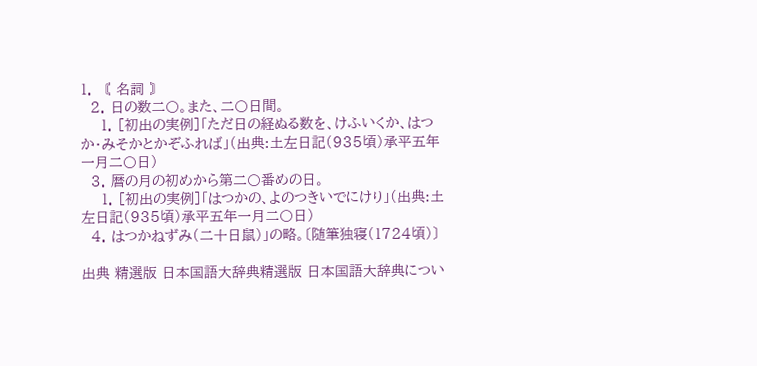1. 〘 名詞 〙
  2. 日の数二〇。また、二〇日間。
    1. [初出の実例]「ただ日の経ぬる数を、けふいくか、はつか・みそかとかぞふれば」(出典:土左日記(935頃)承平五年一月二〇日)
  3. 暦の月の初めから第二〇番めの日。
    1. [初出の実例]「はつかの、よのつきいでにけり」(出典:土左日記(935頃)承平五年一月二〇日)
  4. はつかねずみ(二十日鼠)」の略。〔随筆独寝(1724頃)〕

出典 精選版 日本国語大辞典精選版 日本国語大辞典につい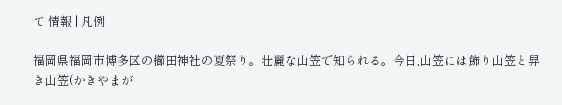て 情報 | 凡例

福岡県福岡市博多区の櫛田神社の夏祭り。壮麗な山笠で知られる。今日,山笠には飾り山笠と舁き山笠(かきやまが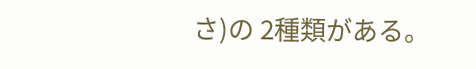さ)の 2種類がある。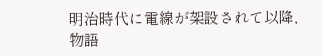明治時代に電線が架設されて以降,物語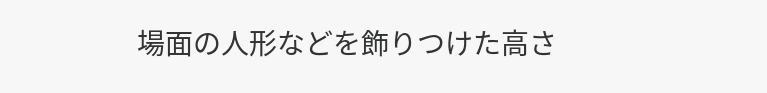場面の人形などを飾りつけた高さ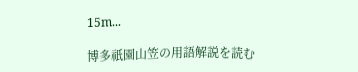15m...

博多祇園山笠の用語解説を読む